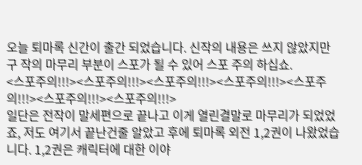오늘 퇴마록 신간이 출간 되었습니다. 신작의 내용은 쓰지 않았지만 구 작의 마무리 부분이 스포가 될 수 있어 스포 주의 하십쇼.
<스포주의!!!><스포주의!!!><스포주의!!!><스포주의!!!><스포주의!!!><스포주의!!!><스포주의!!!>
일단은 전작이 말세편으로 끝나고 이게 열린결말로 마무리가 되었었죠, 저도 여기서 끝난건줄 알았고 후에 퇴마록 외전 1,2권이 나왔었습니다. 1,2권은 캐릭터에 대한 이야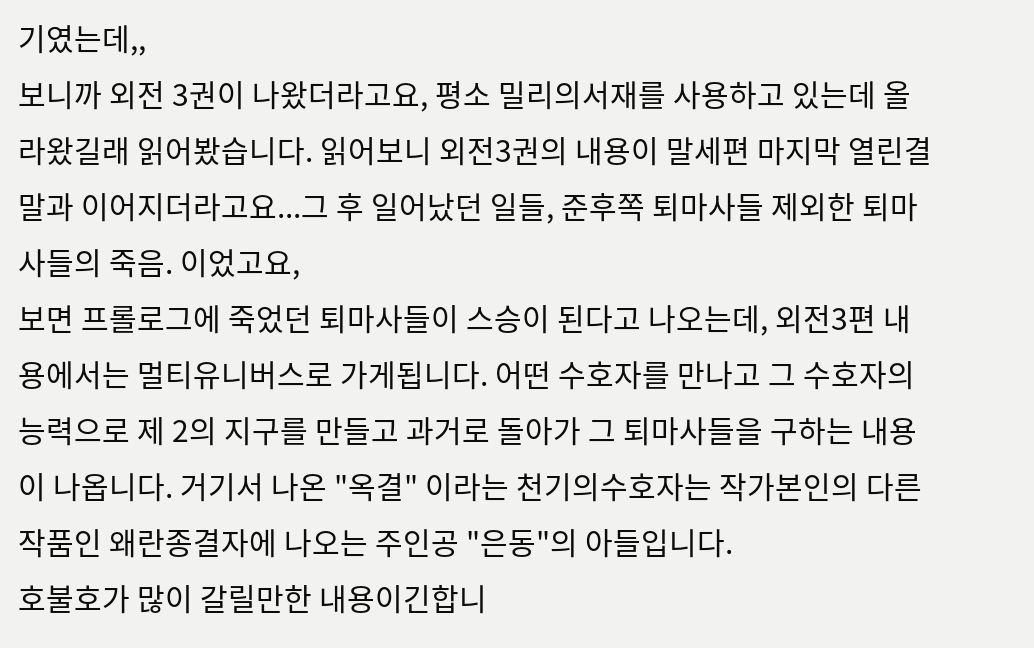기였는데,,
보니까 외전 3권이 나왔더라고요, 평소 밀리의서재를 사용하고 있는데 올라왔길래 읽어봤습니다. 읽어보니 외전3권의 내용이 말세편 마지막 열린결말과 이어지더라고요...그 후 일어났던 일들, 준후쪽 퇴마사들 제외한 퇴마사들의 죽음. 이었고요,
보면 프롤로그에 죽었던 퇴마사들이 스승이 된다고 나오는데, 외전3편 내용에서는 멀티유니버스로 가게됩니다. 어떤 수호자를 만나고 그 수호자의 능력으로 제 2의 지구를 만들고 과거로 돌아가 그 퇴마사들을 구하는 내용이 나옵니다. 거기서 나온 "옥결" 이라는 천기의수호자는 작가본인의 다른작품인 왜란종결자에 나오는 주인공 "은동"의 아들입니다.
호불호가 많이 갈릴만한 내용이긴합니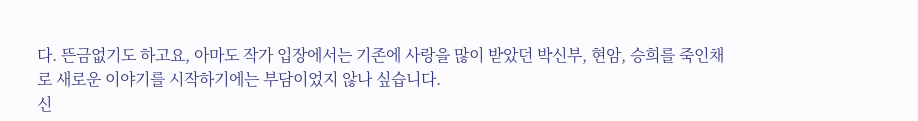다. 뜬금없기도 하고요, 아마도 작가 입장에서는 기존에 사랑을 많이 받았던 박신부, 현암, 승희를 죽인채로 새로운 이야기를 시작하기에는 부담이었지 않나 싶습니다.
신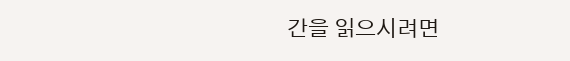간을 읽으시려면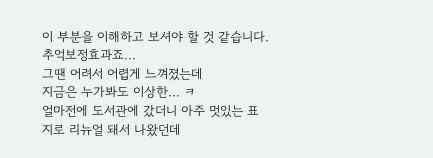이 부분을 이해하고 보셔야 할 것 같습니다.
추억보정효과죠...
그땐 어려서 어렵게 느껴졌는데
지금은 누가봐도 이상한... ㅋ
얼마전에 도서관에 갔더니 아주 멋있는 표지로 리뉴얼 돼서 나왔던데